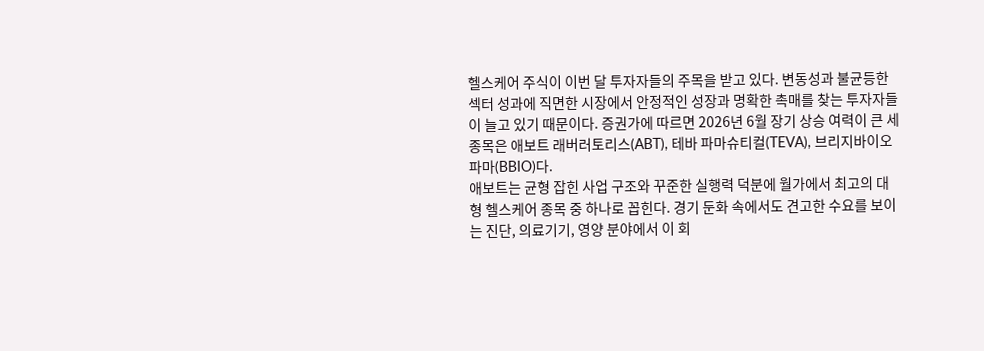헬스케어 주식이 이번 달 투자자들의 주목을 받고 있다. 변동성과 불균등한 섹터 성과에 직면한 시장에서 안정적인 성장과 명확한 촉매를 찾는 투자자들이 늘고 있기 때문이다. 증권가에 따르면 2026년 6월 장기 상승 여력이 큰 세 종목은 애보트 래버러토리스(ABT), 테바 파마슈티컬(TEVA), 브리지바이오 파마(BBIO)다.
애보트는 균형 잡힌 사업 구조와 꾸준한 실행력 덕분에 월가에서 최고의 대형 헬스케어 종목 중 하나로 꼽힌다. 경기 둔화 속에서도 견고한 수요를 보이는 진단, 의료기기, 영양 분야에서 이 회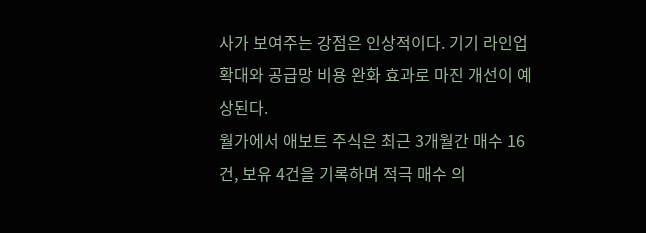사가 보여주는 강점은 인상적이다. 기기 라인업 확대와 공급망 비용 완화 효과로 마진 개선이 예상된다.
월가에서 애보트 주식은 최근 3개월간 매수 16건, 보유 4건을 기록하며 적극 매수 의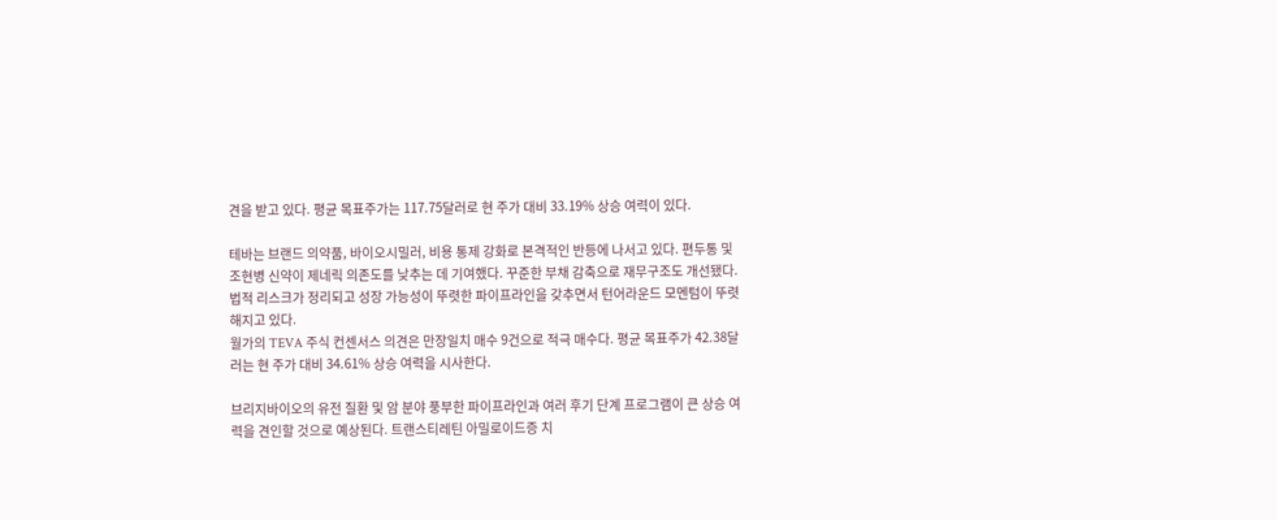견을 받고 있다. 평균 목표주가는 117.75달러로 현 주가 대비 33.19% 상승 여력이 있다.

테바는 브랜드 의약품, 바이오시밀러, 비용 통제 강화로 본격적인 반등에 나서고 있다. 편두통 및 조현병 신약이 제네릭 의존도를 낮추는 데 기여했다. 꾸준한 부채 감축으로 재무구조도 개선됐다. 법적 리스크가 정리되고 성장 가능성이 뚜렷한 파이프라인을 갖추면서 턴어라운드 모멘텀이 뚜렷해지고 있다.
월가의 TEVA 주식 컨센서스 의견은 만장일치 매수 9건으로 적극 매수다. 평균 목표주가 42.38달러는 현 주가 대비 34.61% 상승 여력을 시사한다.

브리지바이오의 유전 질환 및 암 분야 풍부한 파이프라인과 여러 후기 단계 프로그램이 큰 상승 여력을 견인할 것으로 예상된다. 트랜스티레틴 아밀로이드증 치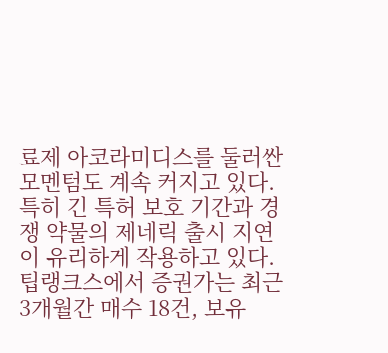료제 아코라미디스를 둘러싼 모멘텀도 계속 커지고 있다. 특히 긴 특허 보호 기간과 경쟁 약물의 제네릭 출시 지연이 유리하게 작용하고 있다.
팁랭크스에서 증권가는 최근 3개월간 매수 18건, 보유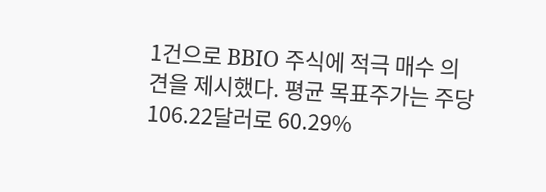1건으로 BBIO 주식에 적극 매수 의견을 제시했다. 평균 목표주가는 주당 106.22달러로 60.29%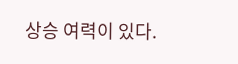상승 여력이 있다.